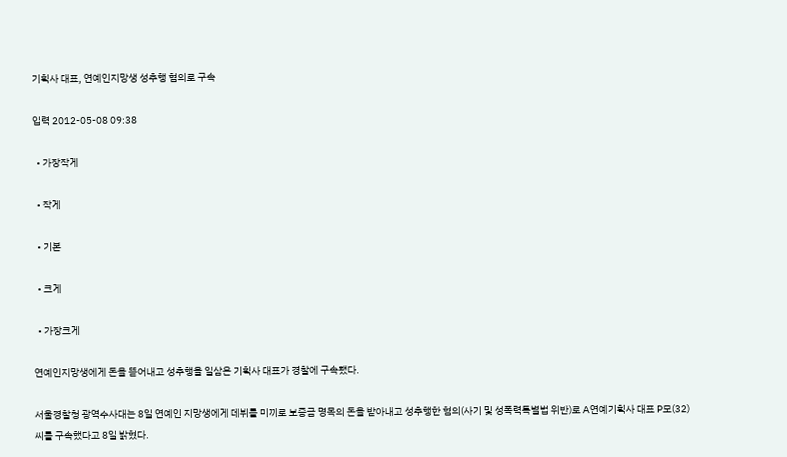기획사 대표, 연예인지망생 성추행 혐의로 구속

입력 2012-05-08 09:38

  • 가장작게

  • 작게

  • 기본

  • 크게

  • 가장크게

연예인지망생에게 돈을 뜯어내고 성추행을 일삼은 기획사 대표가 경찰에 구속됐다.

서울경찰청 광역수사대는 8일 연예인 지망생에게 데뷔를 미끼로 보증금 명목의 돈을 받아내고 성추행한 혐의(사기 및 성폭력특별법 위반)로 A연예기획사 대표 P모(32)씨를 구속했다고 8일 밝혔다.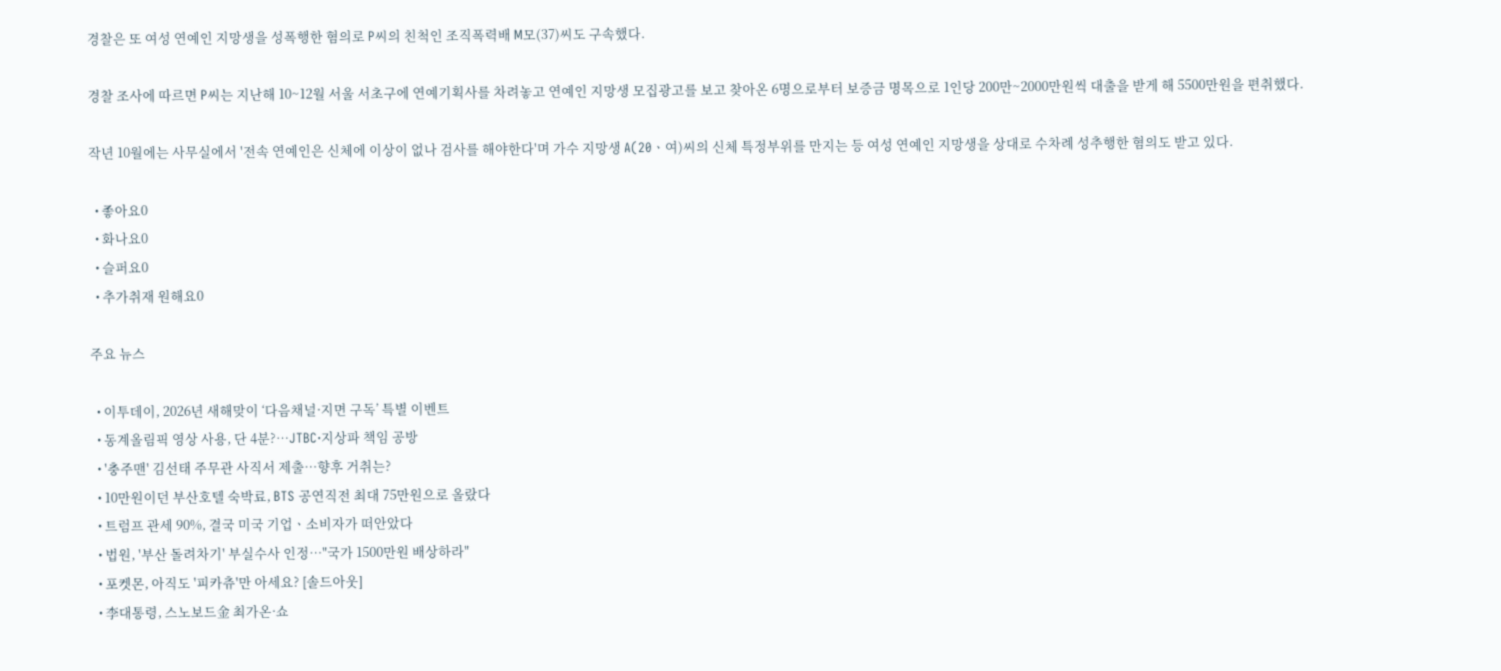경찰은 또 여성 연예인 지망생을 성폭행한 혐의로 P씨의 친척인 조직폭력배 M모(37)씨도 구속했다.

경찰 조사에 따르면 P씨는 지난해 10~12월 서울 서초구에 연예기획사를 차려놓고 연예인 지망생 모집광고를 보고 찾아온 6명으로부터 보증금 명목으로 1인당 200만~2000만원씩 대출을 받게 해 5500만원을 편취했다.

작년 10월에는 사무실에서 '전속 연예인은 신체에 이상이 없나 검사를 해야한다'며 가수 지망생 A(20ㆍ여)씨의 신체 특정부위를 만지는 등 여성 연예인 지망생을 상대로 수차례 성추행한 혐의도 받고 있다.

  • 좋아요0
  • 화나요0
  • 슬퍼요0
  • 추가취재 원해요0

주요 뉴스

  • 이투데이, 2026년 새해맞이 ‘다음채널·지면 구독’ 특별 이벤트
  • 동계올림픽 영상 사용, 단 4분?…JTBC·지상파 책임 공방
  • '충주맨' 김선태 주무관 사직서 제출…향후 거취는?
  • 10만원이던 부산호텔 숙박료, BTS 공연직전 최대 75만원으로 올랐다
  • 트럼프 관세 90%, 결국 미국 기업ㆍ소비자가 떠안았다
  • 법원, '부산 돌려차기' 부실수사 인정…"국가 1500만원 배상하라"
  • 포켓몬, 아직도 '피카츄'만 아세요? [솔드아웃]
  • 李대통령, 스노보드金 최가온·쇼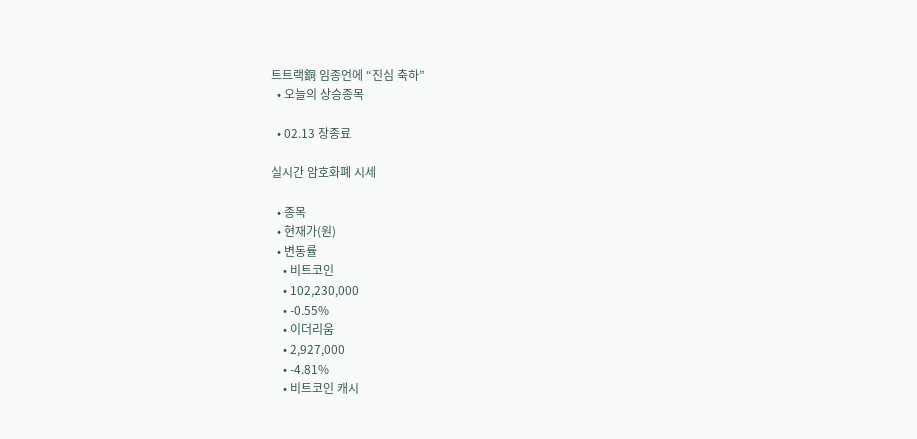트트랙銅 임종언에 “진심 축하”
  • 오늘의 상승종목

  • 02.13 장종료

실시간 암호화폐 시세

  • 종목
  • 현재가(원)
  • 변동률
    • 비트코인
    • 102,230,000
    • -0.55%
    • 이더리움
    • 2,927,000
    • -4.81%
    • 비트코인 캐시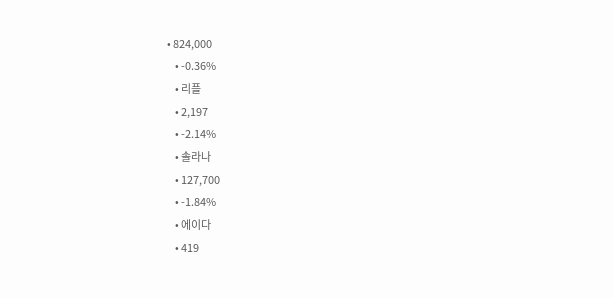• 824,000
    • -0.36%
    • 리플
    • 2,197
    • -2.14%
    • 솔라나
    • 127,700
    • -1.84%
    • 에이다
    • 419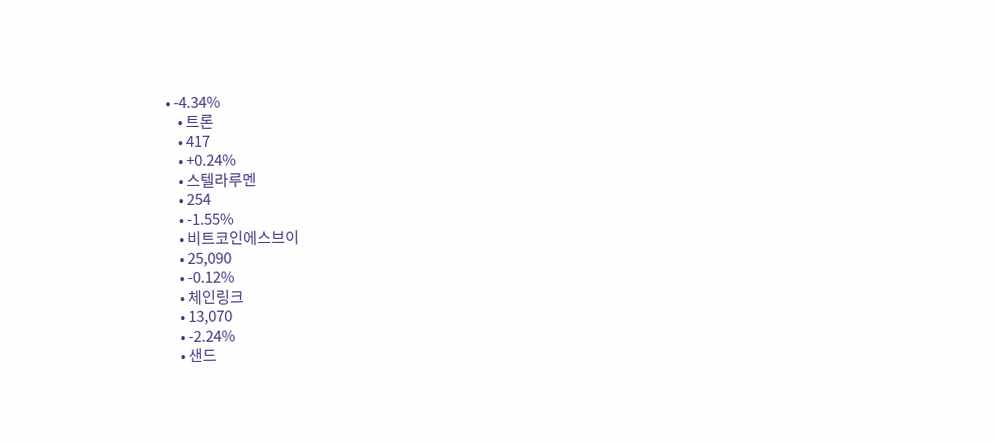• -4.34%
    • 트론
    • 417
    • +0.24%
    • 스텔라루멘
    • 254
    • -1.55%
    • 비트코인에스브이
    • 25,090
    • -0.12%
    • 체인링크
    • 13,070
    • -2.24%
    • 샌드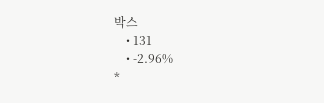박스
    • 131
    • -2.96%
*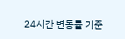24시간 변동률 기준